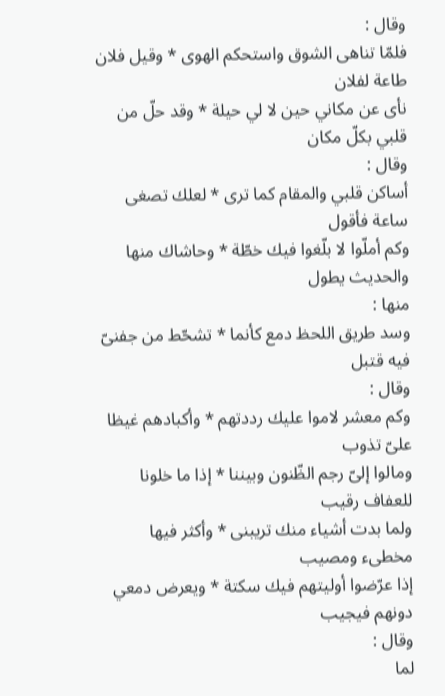وقال :
فلمّا تناهى الشوق واستحكم الهوى * وقيل فلان طاعة لفلان
نأى عن مكاني حين لا لي حيلة * وقد حلّ من قلبي بكلّ مكان
وقال :
أساكن قلبي والمقام كما ترى * لعلك تصغى ساعة فأقول
وكم أملّوا لا بلّغوا فيك خطّة * وحاشاك منها والحديث يطول
منها :
وسد طريق اللحظ دمع كأنما * تشحّط من جفنىّ فيه قتبل
وقال :
وكم معشر لاموا عليك رددتهم * وأكبادهم غيظا علىّ تذوب
ومالوا إلىّ رجم الظّنون وبيننا * إذا ما خلونا للعفاف رقيب
ولما بدت أشياء منك تريبنى * وأكثر فيها مخطىء ومصيب
إذا عرّضوا أوليتهم فيك سكتة * ويعرض دمعي دونهم فيجيب
وقال :
لما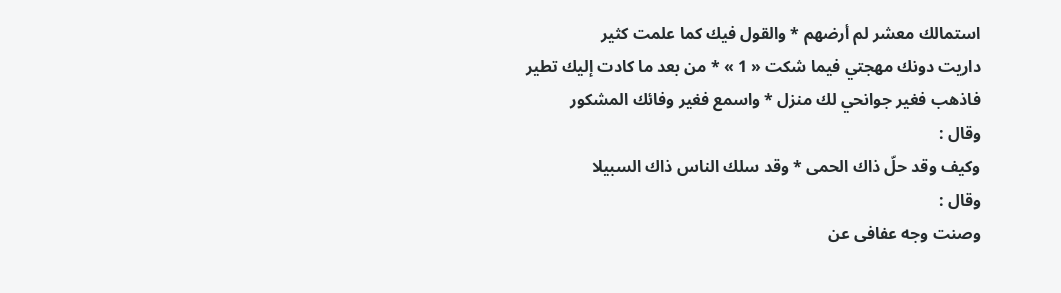استمالك معشر لم أرضهم * والقول فيك كما علمت كثير
داريت دونك مهجتي فيما شكت « 1 » * من بعد ما كادت إليك تطير
فاذهب فغير جوانحي لك منزل * واسمع فغير وفائك المشكور
وقال :
وكيف وقد حلّ ذاك الحمى * وقد سلك الناس ذاك السبيلا
وقال :
وصنت وجه عفافى عن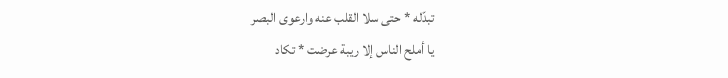تبدّله * حتى سلا القلب عنه وارعوى البصر
يا أملح الناس إلا ريبة عرضت * تكاد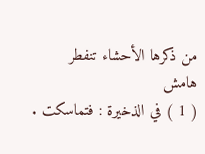من ذكرها الأحشاء تنفطر
هامش
( 1 ) في الذخيرة : فتماسكت .